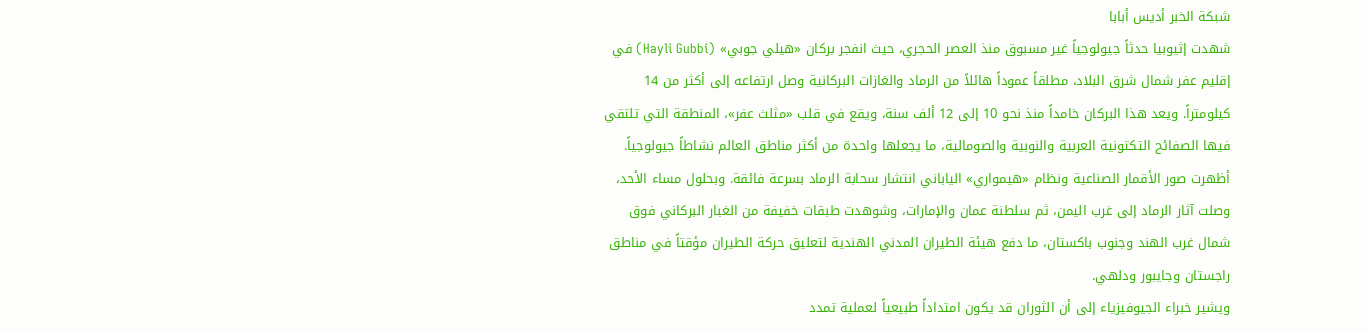شبكة الخبر أديس أبابا
شهدت إثيوبيا حدثاً جيولوجياً غير مسبوق منذ العصر الحجري، حيث انفجر بركان «هيلي جوبي» (Hayli Gubbi) في إقليم عفر شمال شرق البلاد، مطلقاً عموداً هائلاً من الرماد والغازات البركانية وصل ارتفاعه إلى أكثر من 14 كيلومتراً. ويعد هذا البركان خامداً منذ نحو 10 إلى 12 ألف سنة، ويقع في قلب «مثلث عفر»، المنطقة التي تلتقي فيها الصفائح التكتونية العربية والنوبية والصومالية، ما يجعلها واحدة من أكثر مناطق العالم نشاطاً جيولوجياً.
أظهرت صور الأقمار الصناعية ونظام «هيمواري» الياباني انتشار سحابة الرماد بسرعة فائقة. وبحلول مساء الأحد، وصلت آثار الرماد إلى غرب اليمن، ثم سلطنة عمان والإمارات، وشوهدت طبقات خفيفة من الغبار البركاني فوق شمال غرب الهند وجنوب باكستان، ما دفع هيئة الطيران المدني الهندية لتعليق حركة الطيران مؤقتاً في مناطق راجستان وجايبور ودلهي.
ويشير خبراء الجيوفيزياء إلى أن الثوران قد يكون امتداداً طبيعياً لعملية تمدد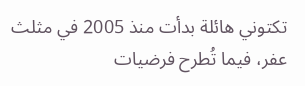تكتوني هائلة بدأت منذ 2005 في مثلث عفر، فيما تُطرح فرضيات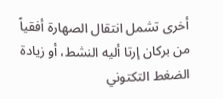أخرى تشمل انتقال الصهارة أفقياً من بركان إرتا أليه النشط، أو زيادة الضغط التكتوني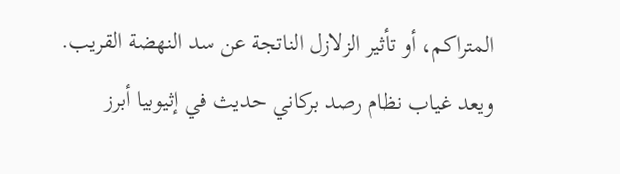المتراكم، أو تأثير الزلازل الناتجة عن سد النهضة القريب.
ويعد غياب نظام رصد بركاني حديث في إثيوبيا أبرز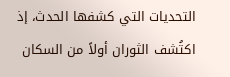التحديات التي كشفها الحدث، إذ اكتُشف الثوران أولاً من السكان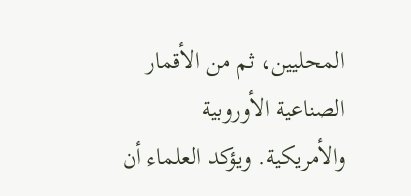المحليين، ثم من الأقمار الصناعية الأوروبية والأمريكية. ويؤكد العلماء أن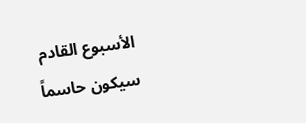الأسبوع القادم سيكون حاسماً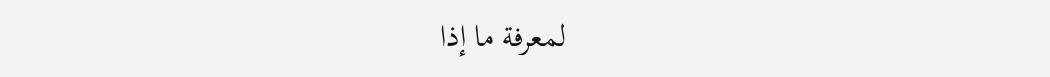لمعرفة ما إذا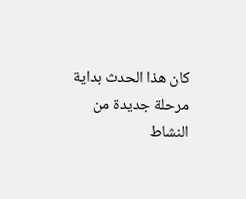كان هذا الحدث بداية مرحلة جديدة من النشاط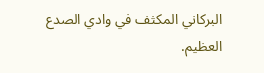البركاني المكثف في وادي الصدع العظيم.